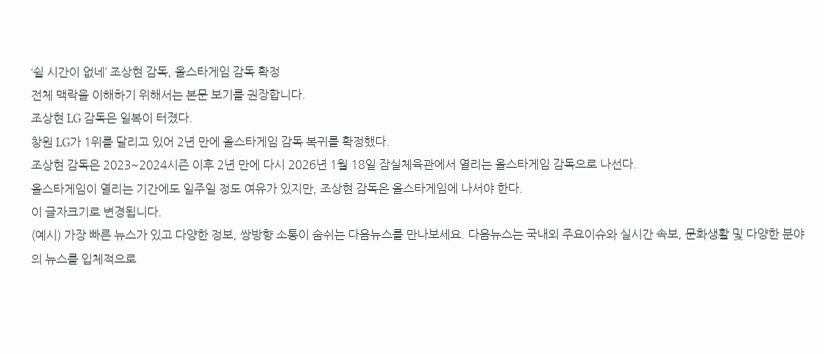‘쉴 시간이 없네’ 조상현 감독, 올스타게임 감독 확정
전체 맥락을 이해하기 위해서는 본문 보기를 권장합니다.
조상현 LG 감독은 일복이 터졌다.
창원 LG가 1위를 달리고 있어 2년 만에 올스타게임 감독 복귀를 확정했다.
조상현 감독은 2023~2024시즌 이후 2년 만에 다시 2026년 1월 18일 잠실체육관에서 열리는 올스타게임 감독으로 나선다.
올스타게임이 열리는 기간에도 일주일 정도 여유가 있지만, 조상현 감독은 올스타게임에 나서야 한다.
이 글자크기로 변경됩니다.
(예시) 가장 빠른 뉴스가 있고 다양한 정보, 쌍방향 소통이 숨쉬는 다음뉴스를 만나보세요. 다음뉴스는 국내외 주요이슈와 실시간 속보, 문화생활 및 다양한 분야의 뉴스를 입체적으로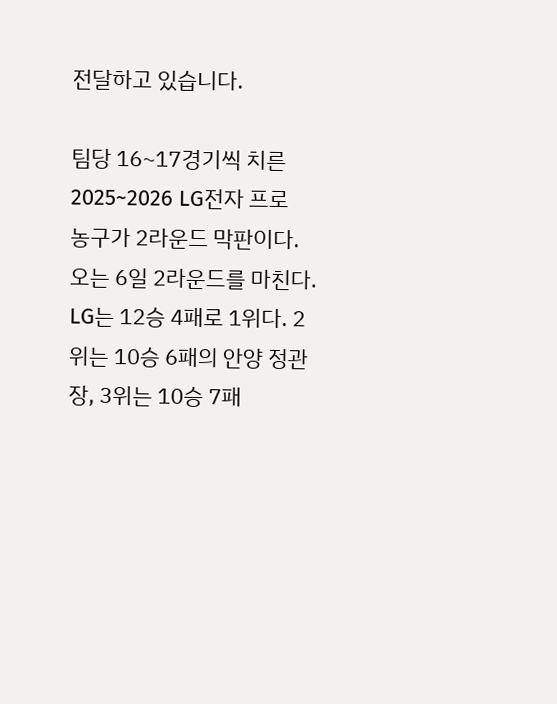전달하고 있습니다.

팀당 16~17경기씩 치른 2025~2026 LG전자 프로농구가 2라운드 막판이다. 오는 6일 2라운드를 마친다.
LG는 12승 4패로 1위다. 2위는 10승 6패의 안양 정관장, 3위는 10승 7패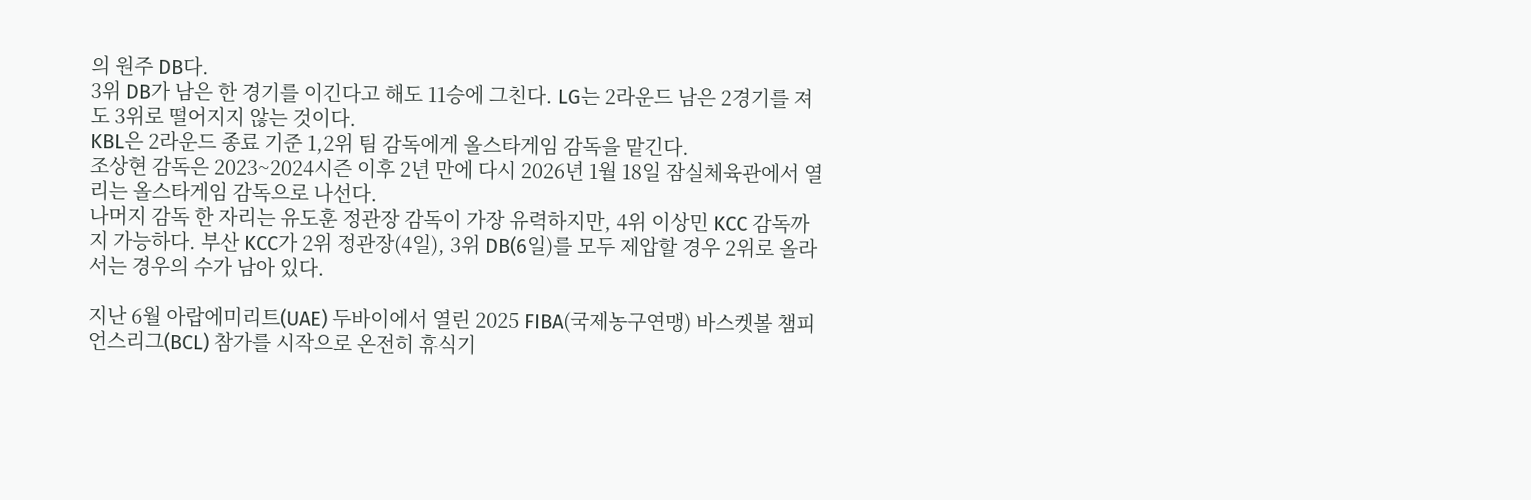의 원주 DB다.
3위 DB가 남은 한 경기를 이긴다고 해도 11승에 그친다. LG는 2라운드 남은 2경기를 져도 3위로 떨어지지 않는 것이다.
KBL은 2라운드 종료 기준 1,2위 팀 감독에게 올스타게임 감독을 맡긴다.
조상현 감독은 2023~2024시즌 이후 2년 만에 다시 2026년 1월 18일 잠실체육관에서 열리는 올스타게임 감독으로 나선다.
나머지 감독 한 자리는 유도훈 정관장 감독이 가장 유력하지만, 4위 이상민 KCC 감독까지 가능하다. 부산 KCC가 2위 정관장(4일), 3위 DB(6일)를 모두 제압할 경우 2위로 올라서는 경우의 수가 남아 있다.

지난 6월 아랍에미리트(UAE) 두바이에서 열린 2025 FIBA(국제농구연맹) 바스켓볼 챔피언스리그(BCL) 참가를 시작으로 온전히 휴식기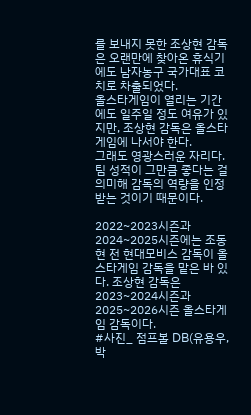를 보내지 못한 조상현 감독은 오랜만에 찾아온 휴식기에도 남자농구 국가대표 코치로 차출되었다.
올스타게임이 열리는 기간에도 일주일 정도 여유가 있지만, 조상현 감독은 올스타게임에 나서야 한다.
그래도 영광스러운 자리다. 팀 성적이 그만큼 좋다는 걸 의미해 감독의 역량을 인정받는 것이기 때문이다.

2022~2023시즌과 2024~2025시즌에는 조동현 전 현대모비스 감독이 올스타게임 감독을 맡은 바 있다. 조상현 감독은 2023~2024시즌과 2025~2026시즌 올스타게임 감독이다.
#사진_ 점프볼 DB(유용우, 박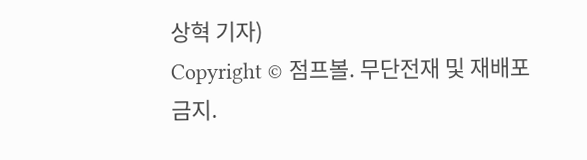상혁 기자)
Copyright © 점프볼. 무단전재 및 재배포 금지.